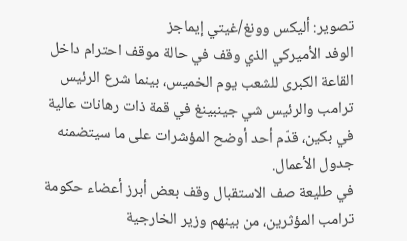تصوير: أليكس وونغ/غيتي إيماجز
الوفد الأميركي الذي وقف في حالة موقف احترام داخل القاعة الكبرى للشعب يوم الخميس، بينما شرع الرئيس ترامب والرئيس شي جينبينغ في قمة ذات رهانات عالية في بكين، قدّم أحد أوضح المؤشرات على ما سيتضمنه جدول الأعمال.
في طليعة صف الاستقبال وقف بعض أبرز أعضاء حكومة ترامب المؤثرين، من بينهم وزير الخارجية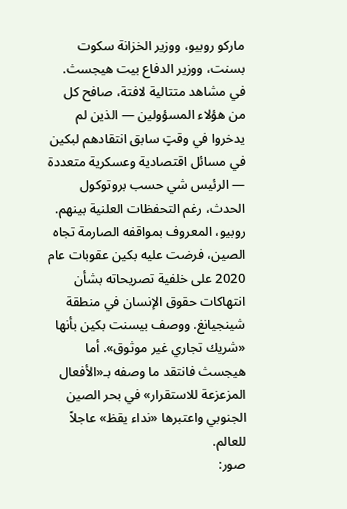ماركو روبيو، ووزير الخزانة سكوت بسنت، ووزير الدفاع بيت هيجسث.
في مشاهد متتالية لافتة، صافح كل من هؤلاء المسؤولين — الذين لم يدخروا في وقتٍ سابق انتقادهم لبكين في مسائل اقتصادية وعسكرية متعددة — الرئيس شي حسب بروتوكول الحدث، رغم التحفظات العلنية بينهم.
روبيو، المعروف بمواقفه الصارمة تجاه الصين، فرضت عليه بكين عقوبات عام 2020 على خلفية تصريحاته بشأن انتهاكات حقوق الإنسان في منطقة شينجيانغ. ووصف بيسنت بكين بأنها «شريك تجاري غير موثوق». أما هيجسث فانتقد ما وصفه بـ«الأفعال المزعزعة للاستقرار» في بحر الصين الجنوبي واعتبرها «نداء يقظ» عاجلاً للعالم.
صور: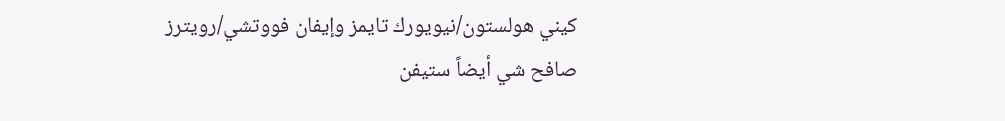كيني هولستون/نيويورك تايمز وإيفان فووتشي/رويترز
صافح شي أيضاً ستيفن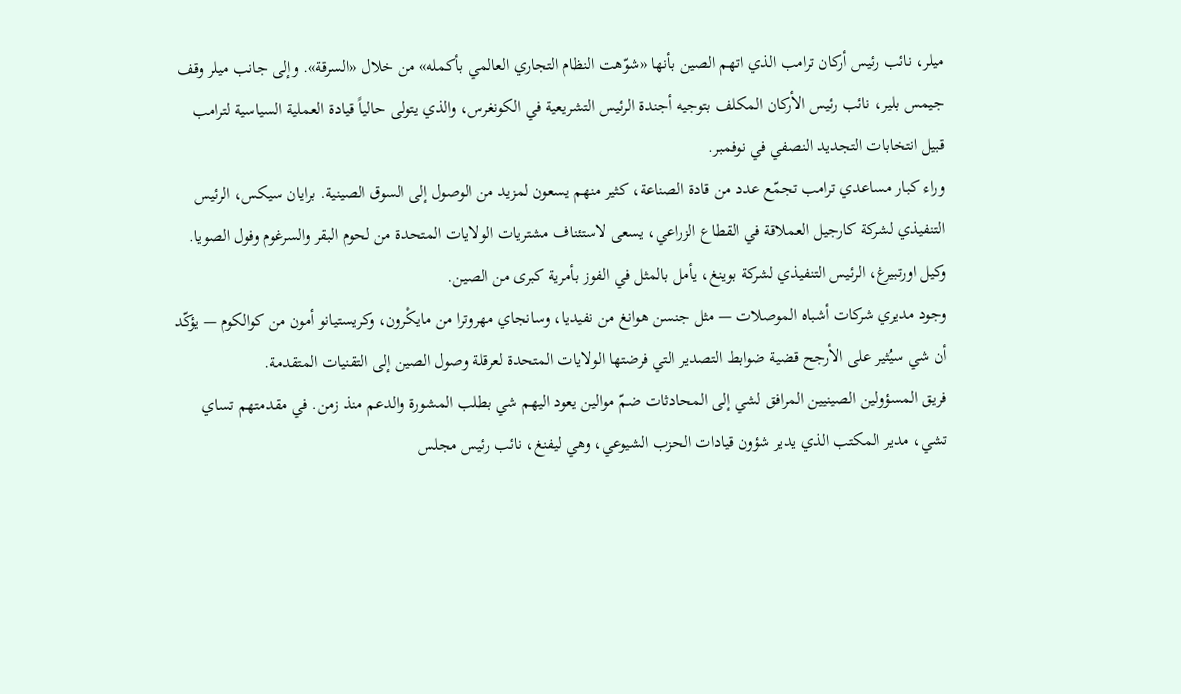ميلر، نائب رئيس أركان ترامب الذي اتهم الصين بأنها «شوّهت النظام التجاري العالمي بأكمله» من خلال «السرقة». وإلى جانب ميلر وقف جيمس بلير، نائب رئيس الأركان المكلف بتوجيه أجندة الرئيس التشريعية في الكونغرس، والذي يتولى حالياً قيادة العملية السياسية لترامب قبيل انتخابات التجديد النصفي في نوفمبر.
وراء كبار مساعدي ترامب تجمّع عدد من قادة الصناعة، كثير منهم يسعون لمزيد من الوصول إلى السوق الصينية. برايان سيكس، الرئيس التنفيذي لشركة كارجيل العملاقة في القطاع الزراعي، يسعى لاستئناف مشتريات الولايات المتحدة من لحوم البقر والسرغوم وفول الصويا. وكيل اورتبيرغ، الرئيس التنفيذي لشركة بوينغ، يأمل بالمثل في الفوز بأمرية كبرى من الصين.
وجود مديري شركات أشباه الموصلات — مثل جنسن هوانغ من نفيديا، وسانجاي مهروترا من مايكْرون، وكريستيانو أمون من كوالكوم — يؤكّد أن شي سيُثير على الأرجح قضية ضوابط التصدير التي فرضتها الولايات المتحدة لعرقلة وصول الصين إلى التقنيات المتقدمة.
فريق المسؤولين الصينيين المرافق لشي إلى المحادثات ضمّ موالين يعود اليهم شي بطلب المشورة والدعم منذ زمن. في مقدمتهم تساي تشي، مدير المكتب الذي يدير شؤون قيادات الحزب الشيوعي، وهي ليفنغ، نائب رئيس مجلس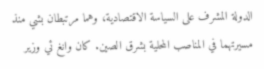الدولة المشرف على السياسة الاقتصادية، وهما مرتبطان بشي منذ مسيرتهما في المناصب المحلية بشرق الصين. كان وانغ ئي وزير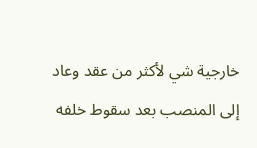خارجية شي لأكثر من عقد وعاد إلى المنصب بعد سقوط خلفه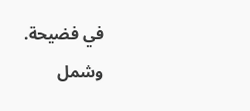في فضيحة.
وشمل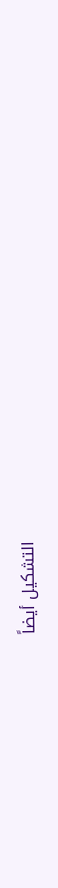التشكيل أيضاً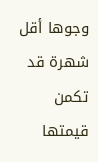وجوها أقل شهرة قد تكمن قيمتها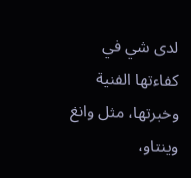لدى شي في كفاءتها الفنية وخبرتها، مثل وانغ وينتاو،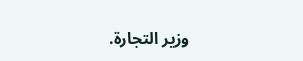وزير التجارة.